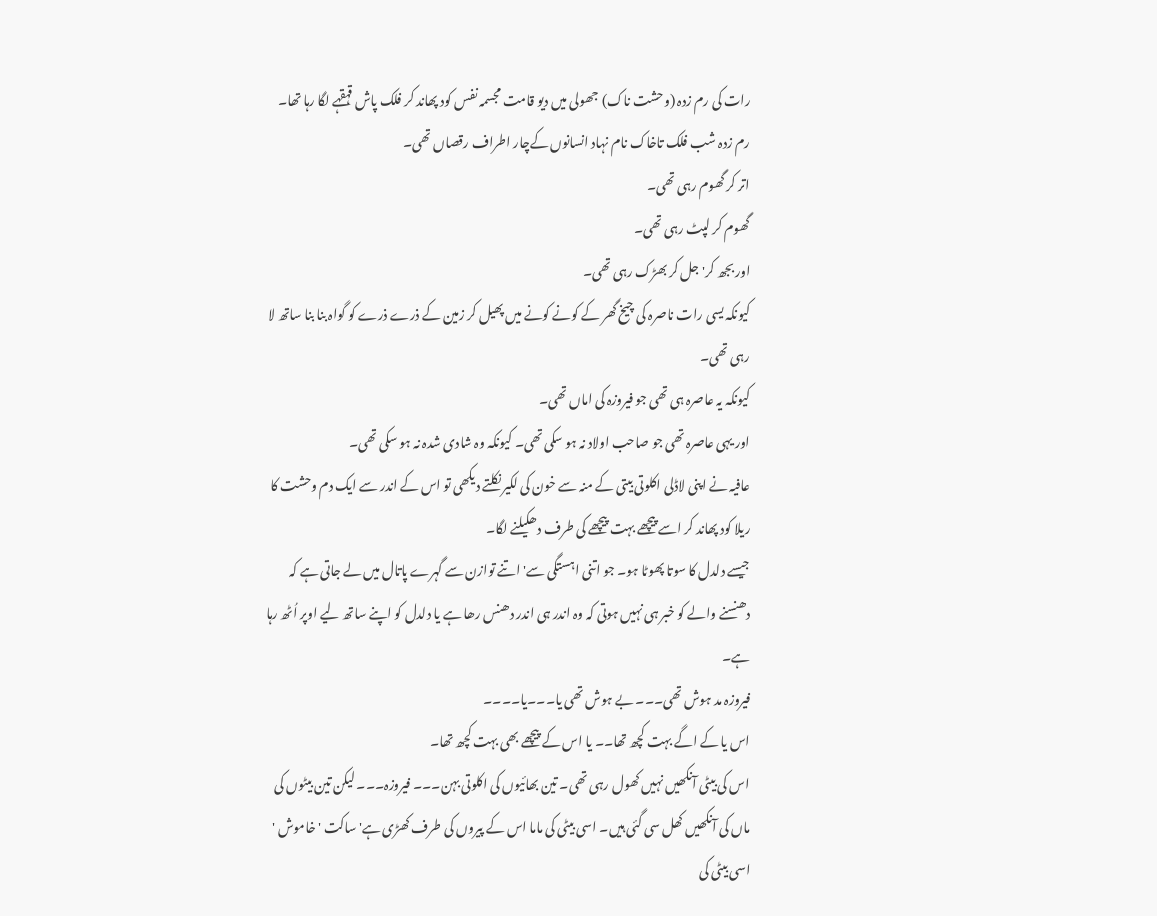رات کی رم زدہ (وحشت ناک) جھولی میں دیو قامت مجسمہ نفس کود پھاند کر فلک پاش قہقہے لگا رہا تھا۔
رم زدہ شب فلک تاخاک نام نہاد انسانوں کےچار اطراف رقصاں تھی۔
اتر کر گھوم رہی تھی۔
گھوم کر لپٹ رہی تھی۔
اور بجھ کر' جل کر بھڑک رہی تھی۔
کیونکہ یسی رات ناصرہ کی چیخ گھر کے کونے کونے میں پھیل کر زمین کے ذرے ذرے کو گواہ بنا بنا ساتھ لا رہی تھی۔
کیونکہ یہ عاصرہ ہی تھی جو فیروزہ کی اماں تھی۔
اور یہی عاصرہ تھی جو صاحب اولاد نہ ہو سکی تھی۔ کیونکہ وہ شادی شدہ نہ ہو سکی تھی۔
عافیہ نے اپنی لاڈلی اکلوتی بیتی کے منہ سے خون کی لکیر نکلتے دیکھی تو اس کے اندر سے ایک دم وحشت کا ریلا کود پھاند کر اسے پیچھے بہت پیچھے کی طرف دھکیلنے لگا۔
جیسے دلدل کا سوتا پھوٹا ہو۔ جو اتنی اہستگی سے' اتنے توازن سے گہرے پاتال میں لے جاتی ہے کہ دھنسنے والے کو خبر ہی نہیں ہوتی کہ وہ اندر ہی اندر دھنس رھا ہے یا دلدل کو اپنے ساتھ لیے اوپر اُٹھ رہا ہے۔
فیروزہ مد ہوش تھی۔۔۔ بے ہوش تھی یا۔۔۔یا۔۔۔۔
اس یا کے اگے بہت کچھ تھا۔۔ یا اس کے پیچھے بھی بہت کچھ تھا۔
اس کی بیٹی آنکھیں نہیں کھول رہی تھی۔ تین بھائیوں کی اکلوتی بہن۔۔۔ فیروزہ۔۔۔ لیکن تین بیٹوں کی ماں کی آنکھیں کھل سی گئی ہیں۔ اسی بیٹی کی ماما اس کے پیروں کی طرف کھڑی ہے' ساکت ' خاموش ' اسی بیٹی کی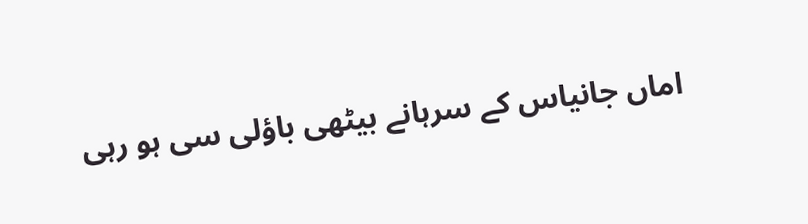اماں جانیاس کے سرہانے بیٹھی باؤلی سی ہو رہی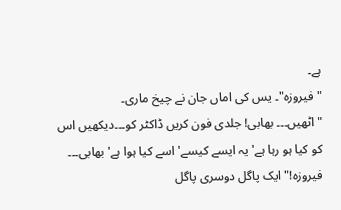ہے۔
" فیروزہ"۔ یس کی اماں جان نے چیخ ماری۔
" اٹھیں۔۔۔ بھابی! جلدی فون کریں ڈاکٹر کو۔۔۔دیکھیں اس کو کیا ہو رہا ہے' یہ ایسے کیسے' اسے کیا ہوا ہے'بھابی۔۔۔ فیروزہ!" ایک پاگل دوسری پاگل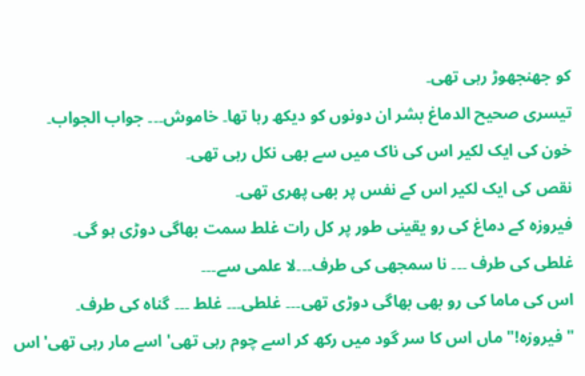کو جھنجھوڑ رہی تھی۔
تیسری صحیح الدماغ بشر ان دونوں کو دیکھ رہا تھا۔ خاموش۔۔۔ جواب الجواب۔
خون کی ایک لکیر اس کی ناک میں سے بھی نکل رہی تھی۔
نقص کی ایک لکیر اس کے نفس پر بھی پھری تھی۔
فیروزہ کے دماغ کی رو یقینی طور پر کل رات غلط سمت بھاگی دوڑی ہو گی۔
غلطی کی طرف ۔۔۔ نا سمجھی کی طرف۔۔۔لا علمی سے۔۔۔
اس کی ماما کی رو بھی بھاگی دوڑی تھی۔۔۔ غلطی۔۔۔ غلط ۔۔۔ گناہ کی طرف۔
" فیروزہ!" ماں اس کا سر گود میں رکھ کر اسے چوم رہی تھی' اسے مار رہی تھی' اس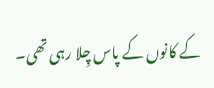کے کانوں کے پاس چِلا رہی تھی۔